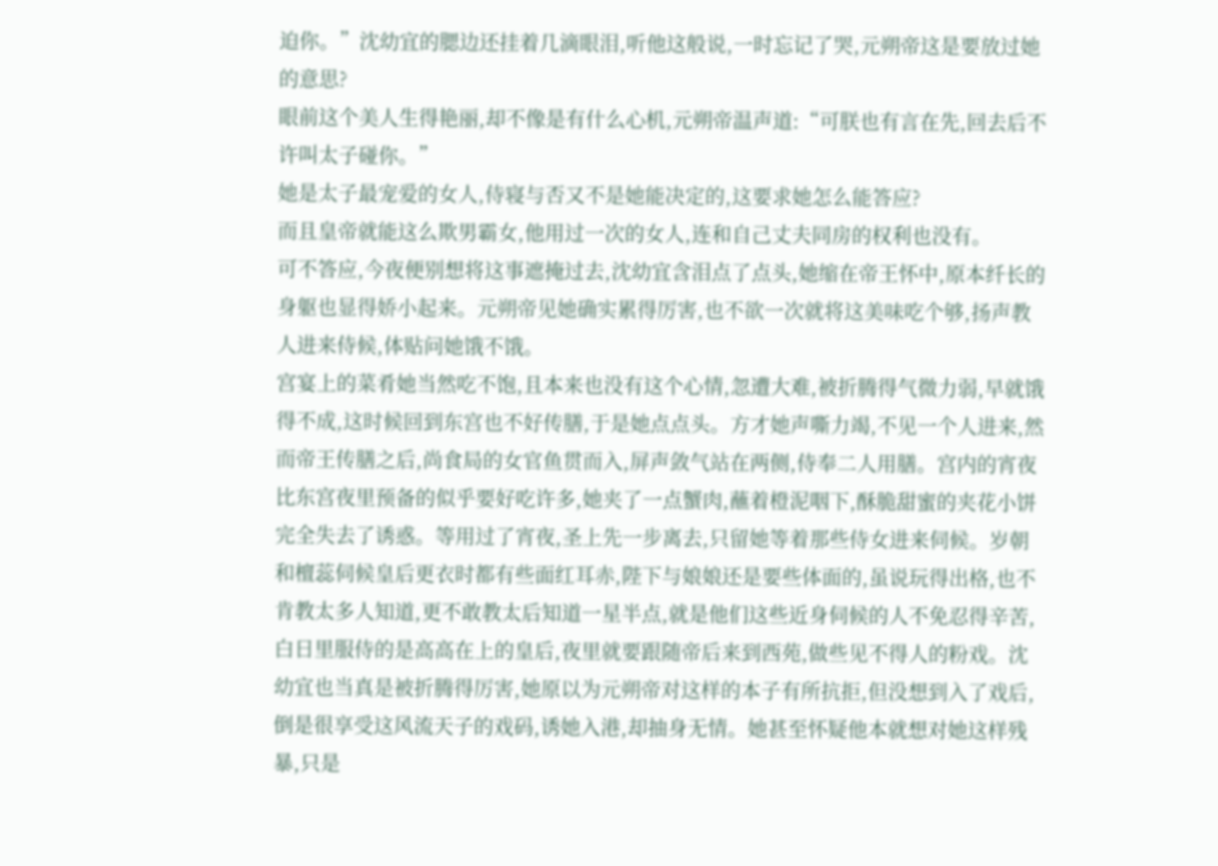迫你。”沈幼宜的腮边还挂着几滴眼泪,听他这般说,一时忘记了哭,元朔帝这是要放过她的意思?
眼前这个美人生得艳丽,却不像是有什么心机,元朔帝温声道:“可朕也有言在先,回去后不许叫太子碰你。”
她是太子最宠爱的女人,侍寝与否又不是她能决定的,这要求她怎么能答应?
而且皇帝就能这么欺男霸女,他用过一次的女人,连和自己丈夫同房的权利也没有。
可不答应,今夜便别想将这事遮掩过去,沈幼宜含泪点了点头,她缩在帝王怀中,原本纤长的身躯也显得娇小起来。元朔帝见她确实累得厉害,也不欲一次就将这美味吃个够,扬声教人进来侍候,体贴问她饿不饿。
宫宴上的菜肴她当然吃不饱,且本来也没有这个心情,忽遭大难,被折腾得气微力弱,早就饿得不成,这时候回到东宫也不好传膳,于是她点点头。方才她声嘶力竭,不见一个人进来,然而帝王传膳之后,尚食局的女官鱼贯而入,屏声敛气站在两侧,侍奉二人用膳。宫内的宵夜比东宫夜里预备的似乎要好吃许多,她夹了一点蟹肉,蘸着橙泥咽下,酥脆甜蜜的夹花小饼完全失去了诱惑。等用过了宵夜,圣上先一步离去,只留她等着那些侍女进来伺候。岁朝和檀蕊伺候皇后更衣时都有些面红耳赤,陛下与娘娘还是要些体面的,虽说玩得出格,也不肯教太多人知道,更不敢教太后知道一星半点,就是他们这些近身伺候的人不免忍得辛苦,白日里服侍的是高高在上的皇后,夜里就要跟随帝后来到西苑,做些见不得人的粉戏。沈幼宜也当真是被折腾得厉害,她原以为元朔帝对这样的本子有所抗拒,但没想到入了戏后,倒是很享受这风流天子的戏码,诱她入港,却抽身无情。她甚至怀疑他本就想对她这样残暴,只是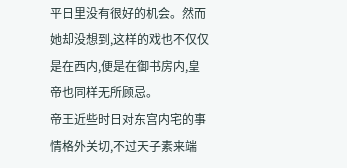平日里没有很好的机会。然而她却没想到,这样的戏也不仅仅是在西内,便是在御书房内,皇帝也同样无所顾忌。
帝王近些时日对东宫内宅的事情格外关切,不过天子素来端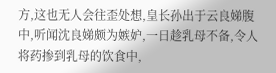方,这也无人会往歪处想,皇长孙出于云良娣腹中,听闻沈良娣颇为嫉妒,一日趁乳母不备,令人将药掺到乳母的饮食中,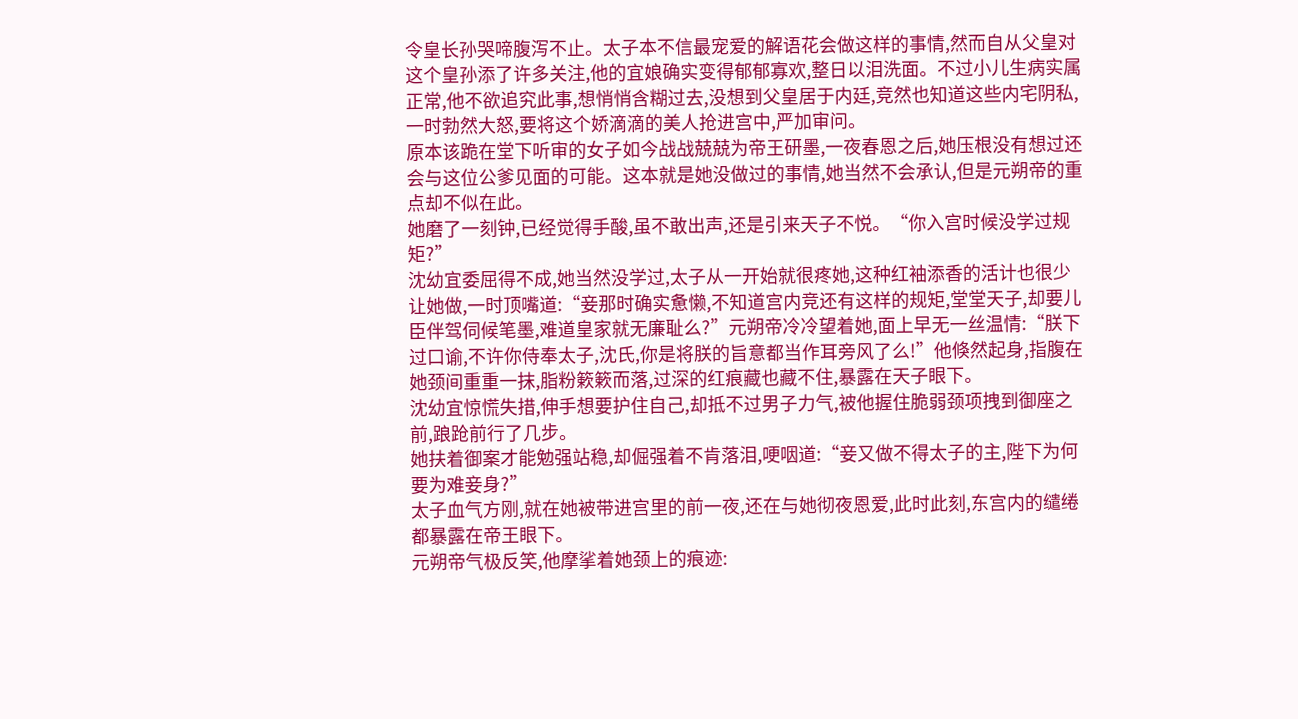令皇长孙哭啼腹泻不止。太子本不信最宠爱的解语花会做这样的事情,然而自从父皇对这个皇孙添了许多关注,他的宜娘确实变得郁郁寡欢,整日以泪洗面。不过小儿生病实属正常,他不欲追究此事,想悄悄含糊过去,没想到父皇居于内廷,竞然也知道这些内宅阴私,一时勃然大怒,要将这个娇滴滴的美人抢进宫中,严加审问。
原本该跪在堂下听审的女子如今战战兢兢为帝王研墨,一夜春恩之后,她压根没有想过还会与这位公爹见面的可能。这本就是她没做过的事情,她当然不会承认,但是元朔帝的重点却不似在此。
她磨了一刻钟,已经觉得手酸,虽不敢出声,还是引来天子不悦。“你入宫时候没学过规矩?”
沈幼宜委屈得不成,她当然没学过,太子从一开始就很疼她,这种红袖添香的活计也很少让她做,一时顶嘴道:“妾那时确实惫懒,不知道宫内竞还有这样的规矩,堂堂天子,却要儿臣伴驾伺候笔墨,难道皇家就无廉耻么?”元朔帝冷冷望着她,面上早无一丝温情:“朕下过口谕,不许你侍奉太子,沈氏,你是将朕的旨意都当作耳旁风了么!”他倏然起身,指腹在她颈间重重一抹,脂粉簌簌而落,过深的红痕藏也藏不住,暴露在天子眼下。
沈幼宜惊慌失措,伸手想要护住自己,却抵不过男子力气,被他握住脆弱颈项拽到御座之前,踉跄前行了几步。
她扶着御案才能勉强站稳,却倔强着不肯落泪,哽咽道:“妾又做不得太子的主,陛下为何要为难妾身?”
太子血气方刚,就在她被带进宫里的前一夜,还在与她彻夜恩爱,此时此刻,东宫内的缱绻都暴露在帝王眼下。
元朔帝气极反笑,他摩挲着她颈上的痕迹: